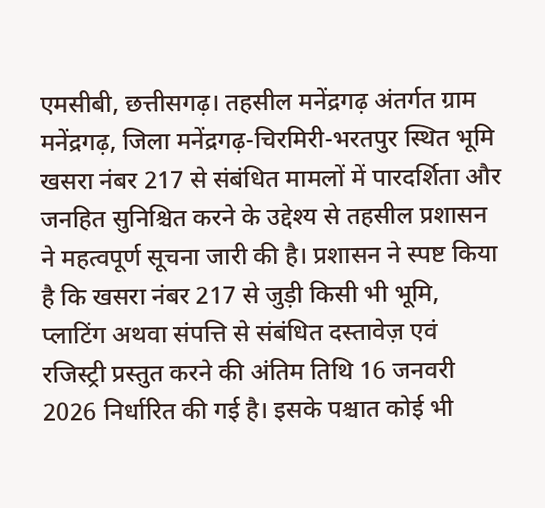एमसीबी, छत्तीसगढ़। तहसील मनेंद्रगढ़ अंतर्गत ग्राम मनेंद्रगढ़, जिला मनेंद्रगढ़-चिरमिरी-भरतपुर स्थित भूमि खसरा नंबर 217 से संबंधित मामलों में पारदर्शिता और जनहित सुनिश्चित करने के उद्देश्य से तहसील प्रशासन ने महत्वपूर्ण सूचना जारी की है। प्रशासन ने स्पष्ट किया है कि खसरा नंबर 217 से जुड़ी किसी भी भूमि, प्लाटिंग अथवा संपत्ति से संबंधित दस्तावेज़ एवं रजिस्ट्री प्रस्तुत करने की अंतिम तिथि 16 जनवरी 2026 निर्धारित की गई है। इसके पश्चात कोई भी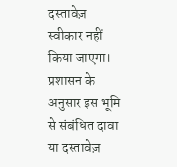दस्तावेज़ स्वीकार नहीं किया जाएगा। प्रशासन के अनुसार इस भूमि से संबंधित दावा या दस्तावेज़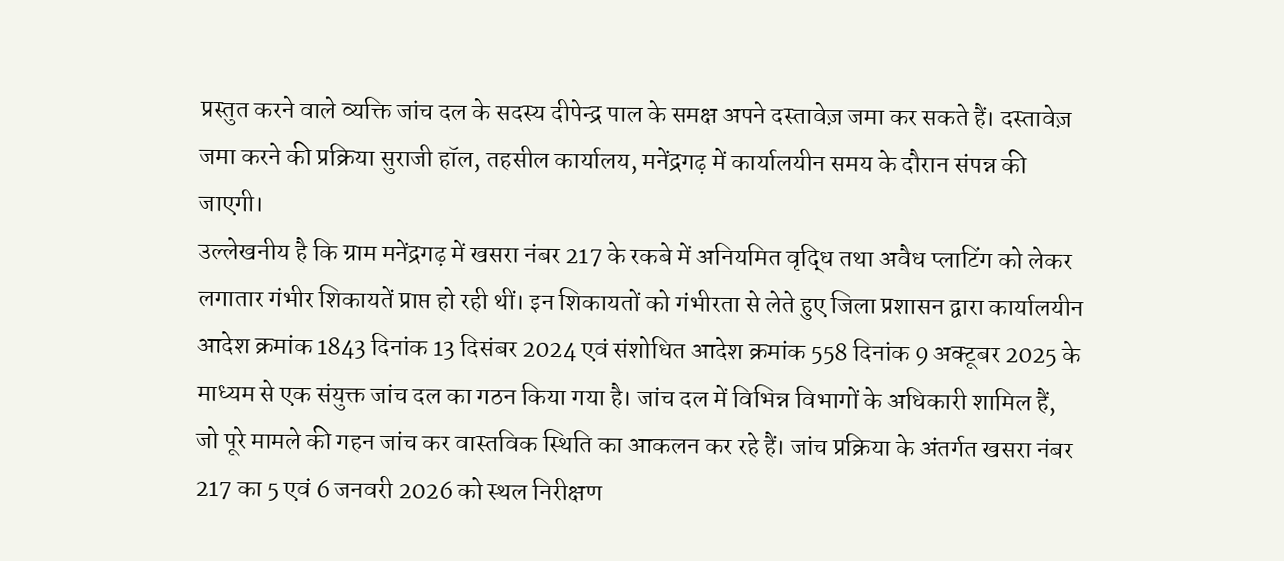प्रस्तुत करने वाले व्यक्ति जांच दल के सदस्य दीपेन्द्र पाल के समक्ष अपने दस्तावेज़ जमा कर सकते हैं। दस्तावेज़ जमा करने की प्रक्रिया सुराजी हॉल, तहसील कार्यालय, मनेंद्रगढ़ में कार्यालयीन समय के दौरान संपन्न की जाएगी।
उल्लेखनीय है कि ग्राम मनेंद्रगढ़ में खसरा नंबर 217 के रकबे में अनियमित वृद्धि तथा अवैध प्लाटिंग को लेकर लगातार गंभीर शिकायतें प्राप्त हो रही थीं। इन शिकायतों को गंभीरता से लेते हुए जिला प्रशासन द्वारा कार्यालयीन आदेश क्रमांक 1843 दिनांक 13 दिसंबर 2024 एवं संशोधित आदेश क्रमांक 558 दिनांक 9 अक्टूबर 2025 के माध्यम से एक संयुक्त जांच दल का गठन किया गया है। जांच दल में विभिन्न विभागों के अधिकारी शामिल हैं, जो पूरे मामले की गहन जांच कर वास्तविक स्थिति का आकलन कर रहे हैं। जांच प्रक्रिया के अंतर्गत खसरा नंबर 217 का 5 एवं 6 जनवरी 2026 को स्थल निरीक्षण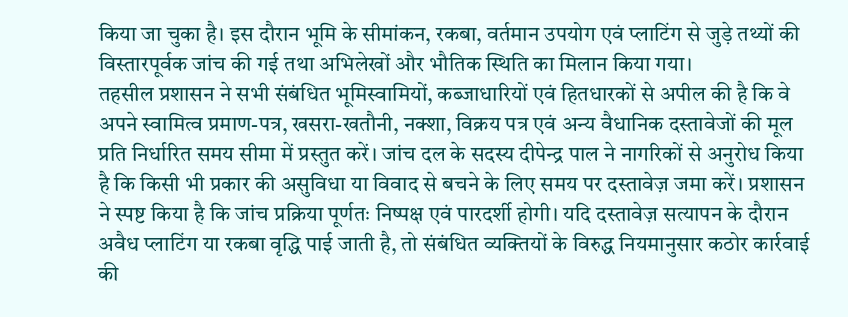किया जा चुका है। इस दौरान भूमि के सीमांकन, रकबा, वर्तमान उपयोग एवं प्लाटिंग से जुड़े तथ्यों की विस्तारपूर्वक जांच की गई तथा अभिलेखों और भौतिक स्थिति का मिलान किया गया।
तहसील प्रशासन ने सभी संबंधित भूमिस्वामियों, कब्जाधारियों एवं हितधारकों से अपील की है कि वे अपने स्वामित्व प्रमाण-पत्र, खसरा-खतौनी, नक्शा, विक्रय पत्र एवं अन्य वैधानिक दस्तावेजों की मूल प्रति निर्धारित समय सीमा में प्रस्तुत करें। जांच दल के सदस्य दीपेन्द्र पाल ने नागरिकों से अनुरोध किया है कि किसी भी प्रकार की असुविधा या विवाद से बचने के लिए समय पर दस्तावेज़ जमा करें। प्रशासन ने स्पष्ट किया है कि जांच प्रक्रिया पूर्णतः निष्पक्ष एवं पारदर्शी होगी। यदि दस्तावेज़ सत्यापन के दौरान अवैध प्लाटिंग या रकबा वृद्धि पाई जाती है, तो संबंधित व्यक्तियों के विरुद्ध नियमानुसार कठोर कार्रवाई की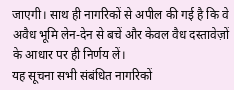जाएगी। साथ ही नागरिकों से अपील की गई है कि वे अवैध भूमि लेन-देन से बचें और केवल वैध दस्तावेज़ों के आधार पर ही निर्णय लें।
यह सूचना सभी संबंधित नागरिकों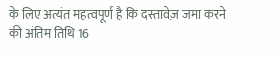के लिए अत्यंत महत्वपूर्ण है कि दस्तावेज़ जमा करने की अंतिम तिथि 16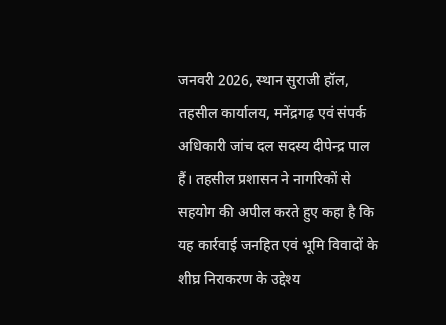जनवरी 2026, स्थान सुराजी हॉल, तहसील कार्यालय, मनेंद्रगढ़ एवं संपर्क अधिकारी जांच दल सदस्य दीपेन्द्र पाल हैं। तहसील प्रशासन ने नागरिकों से सहयोग की अपील करते हुए कहा है कि यह कार्रवाई जनहित एवं भूमि विवादों के शीघ्र निराकरण के उद्देश्य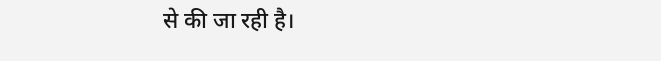से की जा रही है।